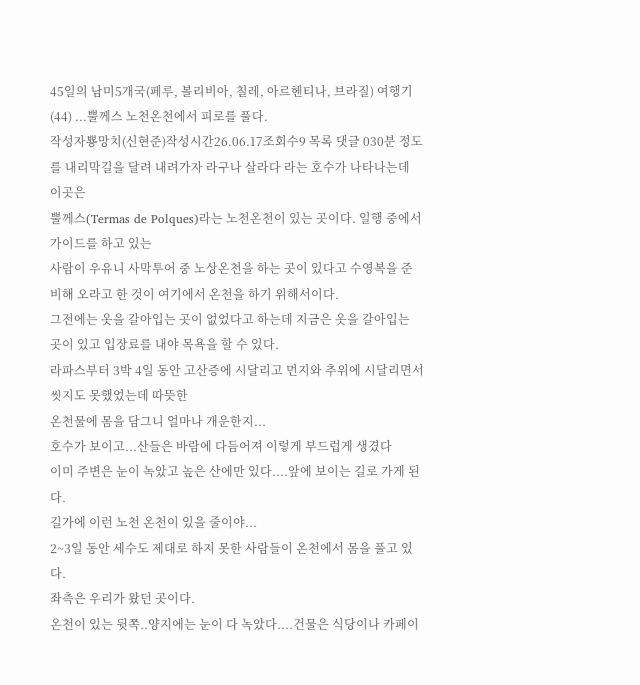45일의 남미5개국(페루, 볼리비아, 칠레, 아르헨티나, 브라질) 여행기(44) ...뿔께스 노천온천에서 피로를 풀다.
작성자뿅망치(신현준)작성시간26.06.17조회수9 목록 댓글 030분 정도를 내리막길을 달려 내려가자 라구나 살라다 라는 호수가 나타나는데 이곳은
뿔께스(Termas de Polques)라는 노천온천이 있는 곳이다. 일행 중에서 가이드를 하고 있는
사람이 우유니 사막투어 중 노상온천을 하는 곳이 있다고 수영복을 준비해 오라고 한 것이 여기에서 온천을 하기 위해서이다.
그전에는 옷을 갈아입는 곳이 없었다고 하는데 지금은 옷을 갈아입는 곳이 있고 입장료를 내야 목욕을 할 수 있다.
라파스부터 3박 4일 동안 고산증에 시달리고 먼지와 추위에 시달리면서 씻지도 못했었는데 따뜻한
온천물에 몸을 담그니 얼마나 개운한지...
호수가 보이고...산들은 바람에 다듬어져 이렇게 부드럽게 생겼다
이미 주변은 눈이 녹았고 높은 산에만 있다....앞에 보이는 길로 가게 된다.
길가에 이런 노천 온천이 있을 줄이야...
2~3일 동안 세수도 제대로 하지 못한 사람들이 온천에서 몸을 풀고 있다.
좌측은 우리가 왔던 곳이다.
온천이 있는 뒷쪽..양지에는 눈이 다 녹았다....건물은 식당이나 카페이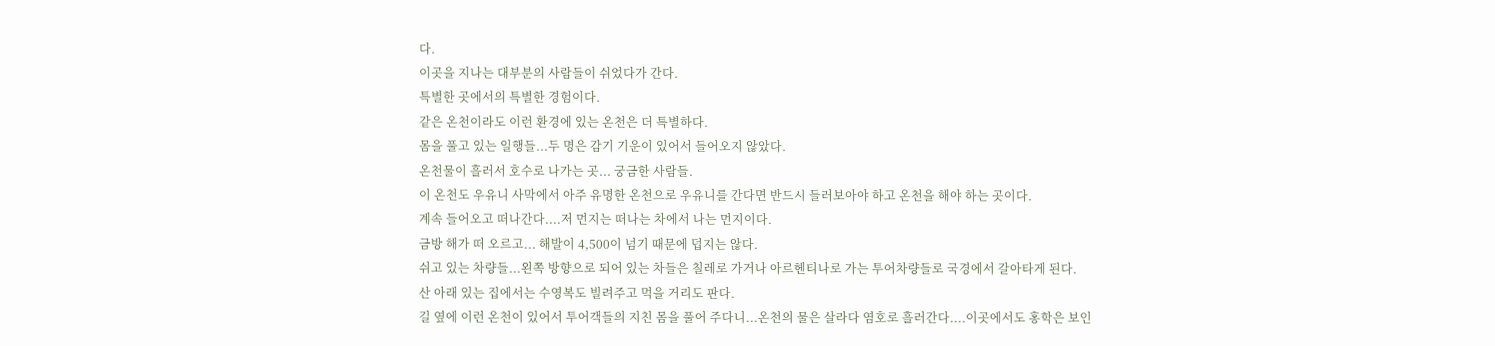다.
이곳을 지나는 대부분의 사람들이 쉬었다가 간다.
특별한 곳에서의 특별한 경험이다.
같은 온천이라도 이런 환경에 있는 온천은 더 특별하다.
몸을 풀고 있는 일행들...두 명은 감기 기운이 있어서 들어오지 않았다.
온천물이 흘러서 호수로 나가는 곳... 궁금한 사람들.
이 온천도 우유니 사막에서 아주 유명한 온천으로 우유니를 간다면 반드시 들러보아야 하고 온천을 해야 하는 곳이다.
계속 들어오고 떠나간다....저 먼지는 떠나는 차에서 나는 먼지이다.
금방 해가 떠 오르고... 해발이 4,500이 넘기 때문에 덥지는 않다.
쉬고 있는 차량들...왼쪽 방향으로 되어 있는 차들은 칠레로 가거나 아르헨티나로 가는 투어차량들로 국경에서 갈아타게 된다.
산 아래 있는 집에서는 수영복도 빌려주고 먹을 거리도 판다.
길 옆에 이런 온천이 있어서 투어객들의 지친 몸을 풀어 주다니...온천의 물은 살라다 염호로 흘러간다....이곳에서도 홍학은 보인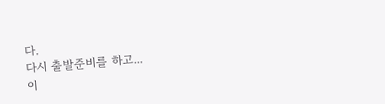다.
다시 출발준비를 하고...
이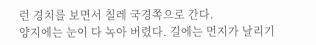런 경치를 보면서 칠레 국경쪽으로 간다.
양지에는 눈이 다 녹아 버렸다. 길에는 먼지가 날리기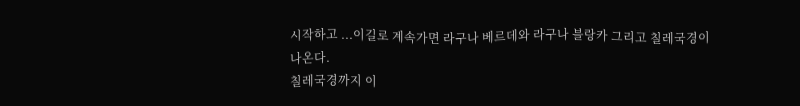시작하고 ...이길로 계속가면 라구나 베르데와 라구나 블랑카 그리고 칠레국경이
나온다.
칠레국경까지 이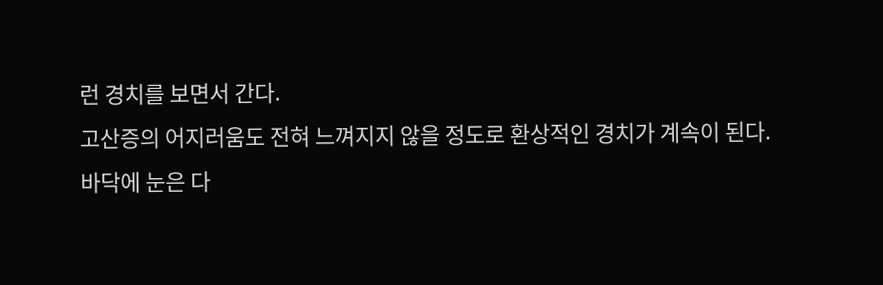런 경치를 보면서 간다.
고산증의 어지러움도 전혀 느껴지지 않을 정도로 환상적인 경치가 계속이 된다.
바닥에 눈은 다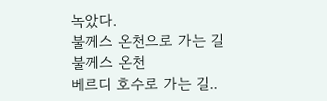녹았다.
불께스 온천으로 가는 길
불께스 온천
베르디 호수로 가는 길..